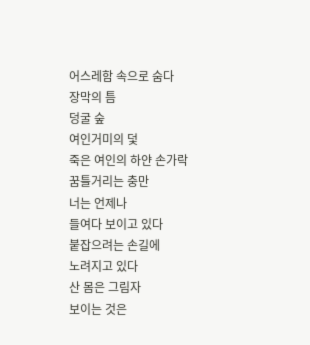어스레함 속으로 숨다
장막의 틈
덩굴 숲
여인거미의 덫
죽은 여인의 하얀 손가락
꿈틀거리는 충만
너는 언제나
들여다 보이고 있다
붙잡으려는 손길에
노려지고 있다
산 몸은 그림자
보이는 것은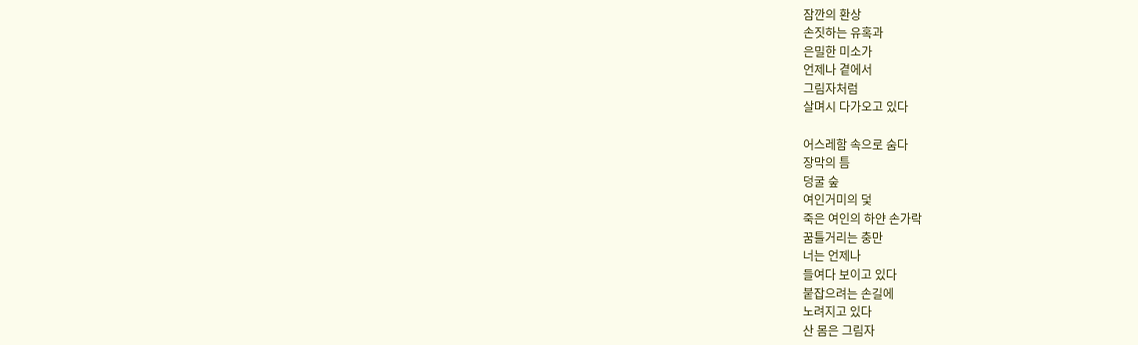잠깐의 환상
손짓하는 유혹과
은밀한 미소가
언제나 곁에서
그림자처럼
살며시 다가오고 있다

어스레함 속으로 숨다
장막의 틈
덩굴 숲
여인거미의 덫
죽은 여인의 하얀 손가락
꿈틀거리는 충만
너는 언제나
들여다 보이고 있다
붙잡으려는 손길에
노려지고 있다
산 몸은 그림자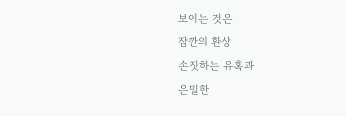보이는 것은
잠깐의 환상
손짓하는 유혹과
은밀한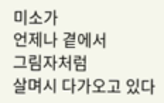미소가
언제나 곁에서
그림자처럼
살며시 다가오고 있다